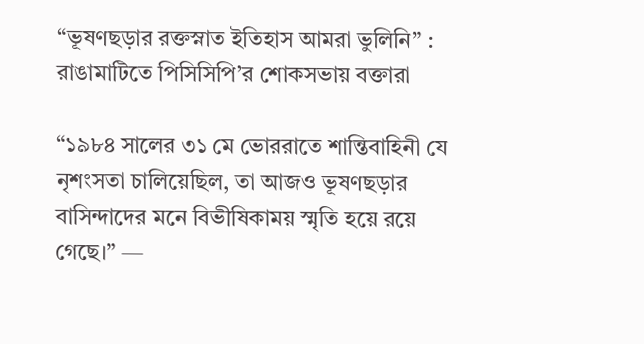“ভূষণছড়ার রক্তস্নাত ইতিহাস আমরা ভুলিনি” : রাঙামাটিতে পিসিসিপি’র শোকসভায় বক্তারা

“১৯৮৪ সালের ৩১ মে ভোররাতে শান্তিবাহিনী যে নৃশংসতা চালিয়েছিল, তা আজও ভূষণছড়ার বা‌সিন্দা‌দের মনে বিভীষিকাময় স্মৃতি হয়ে রয়ে গেছে।” —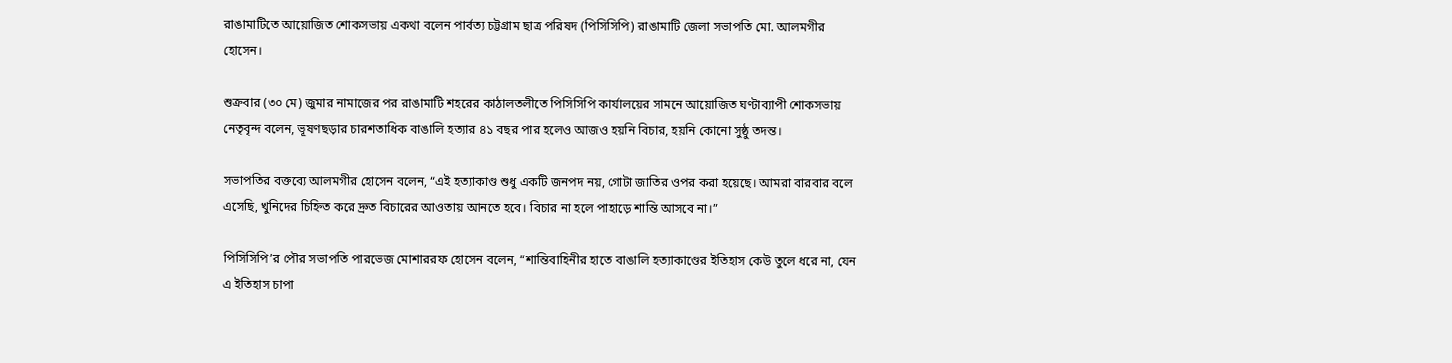রাঙামাটিতে আয়োজিত শোকসভায় একথা বলেন পার্বত্য চট্টগ্রাম ছাত্র পরিষদ (পিসিসিপি) রাঙামাটি জেলা সভাপতি মো. আলমগীর হোসেন।

শুক্রবার (৩০ মে) জুমার নামাজের পর রাঙামাটি শহরের কাঠালতলীতে পিসিসিপি কার্যালয়ের সামনে আয়োজিত ঘণ্টাব্যাপী শোকসভায় নেতৃবৃন্দ বলেন, ভূষণছড়ার চারশতাধিক বাঙালি হত্যার ৪১ বছর পার হলেও আজও হয়নি বিচার, হয়নি কোনো সুষ্ঠু তদন্ত।

সভাপতির বক্তব্যে আলমগীর হোসেন বলেন, “এই হত্যাকাণ্ড শুধু একটি জনপদ নয়, গোটা জাতির ওপর করা হয়েছে। আমরা বারবার বলে এসেছি, খুনিদের চিহ্নিত করে দ্রুত বিচারের আওতায় আনতে হবে। বিচার না হলে পাহাড়ে শান্তি আসবে না।”

পিসিসিপি’র পৌর সভাপতি পারভেজ মোশাররফ হোসেন বলেন, “শান্তিবাহিনীর হাতে বাঙালি হত্যাকাণ্ডের ইতিহাস কেউ তুলে ধরে না, যেন এ ইতিহাস চাপা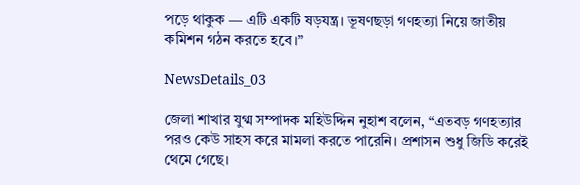পড়ে থাকুক — এটি একটি ষড়যন্ত্র। ভূষণছড়া গণহত্যা নিয়ে জাতীয় কমিশন গঠন করতে হবে।”

NewsDetails_03

জেলা শাখার যুগ্ম সম্পাদক মহিউদ্দিন নুহাশ বলেন, “এতবড় গণহত্যার পরও কেউ সাহস করে মামলা করতে পারেনি। প্রশাসন শুধু জিডি করেই থেমে গেছে।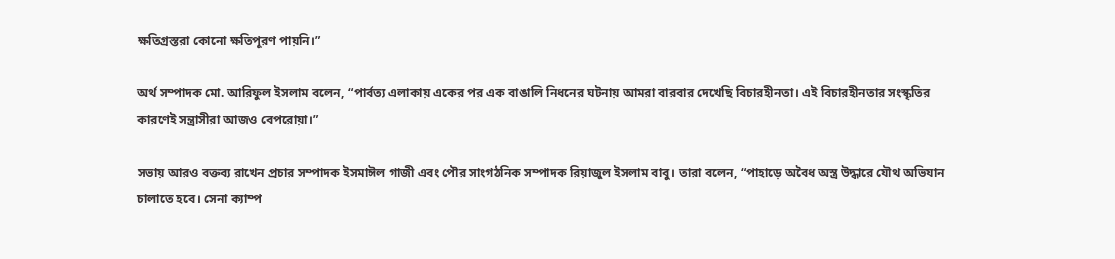ক্ষতিগ্রস্তরা কোনো ক্ষতিপূরণ পায়নি।”

অর্থ সম্পাদক মো. আরিফুল ইসলাম বলেন, “পার্বত্য এলাকায় একের পর এক বাঙালি নিধনের ঘটনায় আমরা বারবার দেখেছি বিচারহীনতা। এই বিচারহীনতার সংস্কৃতির কারণেই সন্ত্রাসীরা আজও বেপরোয়া।”

সভায় আরও বক্তব্য রাখেন প্রচার সম্পাদক ইসমাঈল গাজী এবং পৌর সাংগঠনিক সম্পাদক রিয়াজুল ইসলাম বাবু। তারা বলেন, “পাহাড়ে অবৈধ অস্ত্র উদ্ধারে যৌথ অভিযান চালাতে হবে। সেনা ক্যাম্প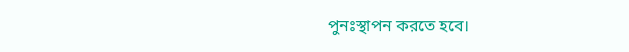পুনঃস্থাপন করতে হবে।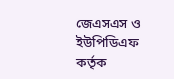জেএসএস ও ইউপিডিএফ কর্তৃক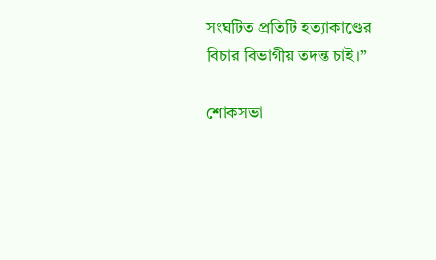সংঘটিত প্রতিটি হত্যাকাণ্ডের বিচার বিভাগীয় তদন্ত চাই।”

শোকসভা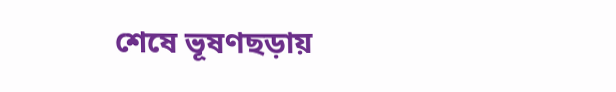শেষে ভূষণছড়ায়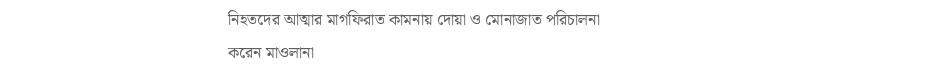নিহতদের আত্মার মাগফিরাত কামনায় দোয়া ও মোনাজাত পরিচালনা করেন মাওলানা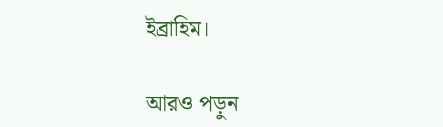ইব্রাহিম।

আরও পড়ুন